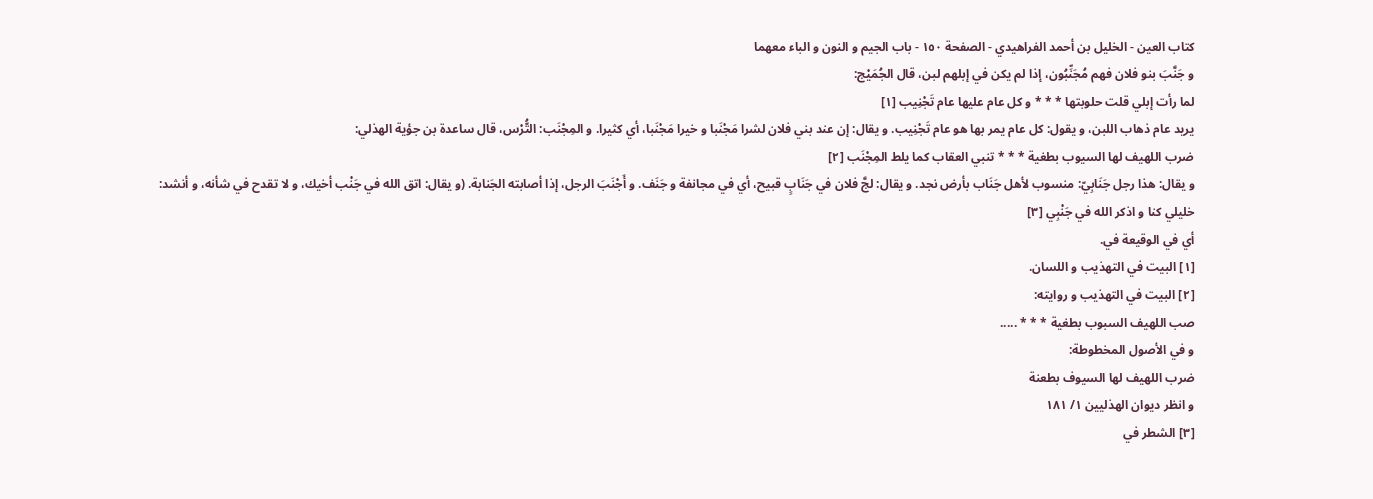كتاب العين - الخليل بن أحمد الفراهيدي - الصفحة ١٥٠ - باب الجيم و النون و الباء معهما
و جَنَّبَ بنو فلان فهم مُجَنِّبُون، إذا لم يكن في إبلهم لبن، قال الجُمَيْج:
لما رأت إبلي قلت حلوبتها * * * و كل عام عليها عام تَجْنِيب [١]
يريد عام ذهاب اللبن، و يقول: كل عام يمر بها هو عام تَجْنِيب. و يقال: إن عند بني فلان لشرا مَجْنَبا و خيرا مَجْنَبا، أي كثيرا. و المِجْنَب: التُّرْس، قال ساعدة بن جؤية الهذلي:
ضرب اللهيف لها السيوب بطغية * * * تنبي العقاب كما يلط المِجْنَب [٢]
و يقال: هذا رجل جَنَابِيّ: منسوب لأهل جَنَاب بأرض نجد. و يقال: لجَّ فلان في جَنَابٍ قبيح، أي في مجانفة و جَنَف. و أَجْنَبَ الرجل، إذا أصابته الجَنابة. (و يقال: اتق الله في جَنْب أخيك، و لا تقدح في شأنه، و أنشد:
خليلي كنا و اذكر الله في جَنْبِي [٣]
أي في الوقيعة في.
[١] البيت في التهذيب و اللسان.
[٢] البيت في التهذيب و روايته:
صب اللهيف السبوب بطغية * * * .....
و في الأصول المخطوطة:
ضرب اللهيف لها السيوف بطعنة
و انظر ديوان الهذليين ١/ ١٨١
[٣] الشطر في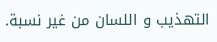التهذيب و اللسان من غير نسبة.